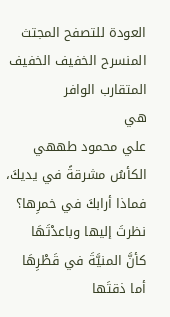العودة للتصفح المجتث المنسرح الخفيف الخفيف المتقارب الوافر
هي
علي محمود طههي الكأسُ مشرقةً في يديكَ،
فماذا أرابكَ في خمرِها؟
نظرتَ إليها وباعدْتَهَا
كأنَّ المنيَّةَ في قَطْرِهَا
أما ذقتَها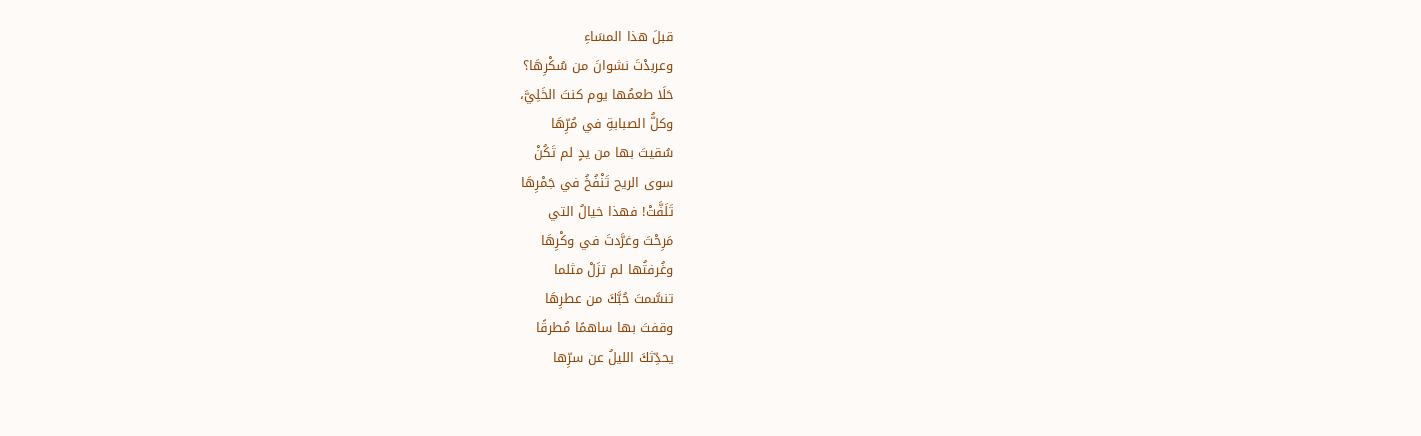قبلَ هذا المسَاءِ
وعربدْتَ نشوانَ من سُكْرِهَا؟
حَلَا طعمُها يوم كنتَ الخَلِيَّ،
وكلُّ الصبابةِ في مُرِّهَا
سُقيتَ بها من يدٍ لم تَكُنْ
سوى الريح تَنْفُخُ في جَمْرِهَا
تَلَفَّتْ! فهذا خيالُ التي
مَرِحْتَ وغرَّدتَ في وكْرِهَا
وغُرفتُها لم تزَلْ مثلما
تنسَّمتَ حُبَّكَ من عطرِهَا
وقفتَ بها ساهمًا مُطرقًا
يحدِّثكَ الليلُ عن سرِّها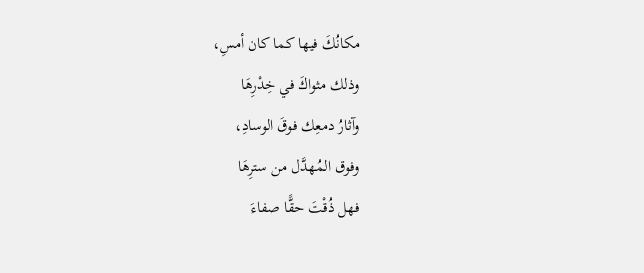مكانُكَ فيها كما كان أمسِ،
وذلك مثواكَ في خِدْرِهَا
وآثارُ دمعِك فوقَ الوسادِ،
وفوق المُهدَّل من سترِهَا
فهل ذُقْتَ حقًّا صفاءَ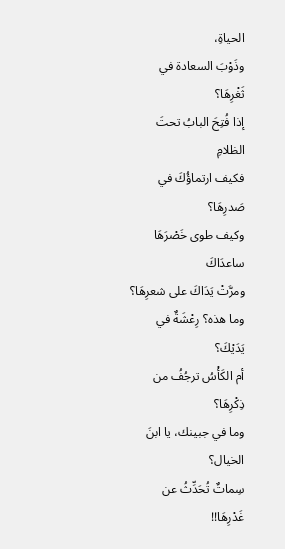الحياةِ،
وذَوْبَ السعادة في ثَغْرِهَا؟
إذا فُتِحَ البابُ تحتَ الظلامِ
فكيف ارتماؤُكَ في صَدرِهَا؟
وكيف طوى خَصْرَهَا ساعدَاكَ
ومرَّتْ يَدَاكَ على شعرِهَا؟
وما هذه؟ رِعْشَةٌ في يَدَيْكَ؟
أم الكَأْسُ ترجُفُ من ذِكْرِهَا؟
وما في جبينك، يا ابنَ الخيال؟
سِماتٌ تُحَدِّثُ عن غَدْرِهَا!!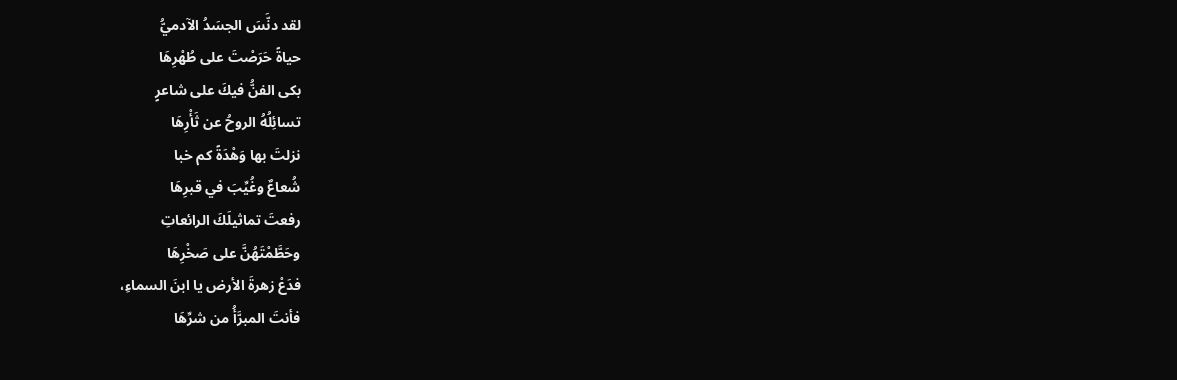لقد دنَّسَ الجسَدُ الآدميُّ
حياةً حَرَصْتَ على طُهْرِهَا
بكى الفنُّ فيكَ على شاعرٍ
تسائِلُهُ الروحُ عن ثَأْرِهَا
نزلتَ بها وَهْدَةً كم خبا
شُعاعٌ وغُيِّبَ في قبرِهَا
رفعتَ تماثيلَكَ الرائعاتِ
وحَطَّمْتَهُنَّ على صَخْرِهَا
فدَعْ زهرةَ الأرض يا ابنَ السماءِ،
فأنتَ المبرَّأُ من شرِّهَا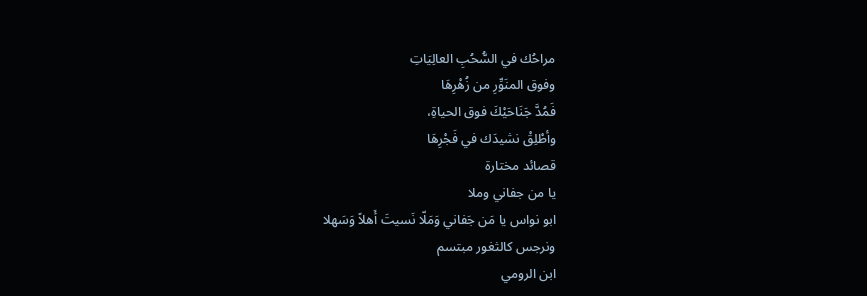مراحُك في السُّحُبِ العالِيَاتِ
وفوق المنَوِّرِ من زُهْرِهَا
فَمُدَّ جَنَاحَيْكَ فوق الحياةِ،
وأطْلِقْ نشيدَك في فَجْرِهَا
قصائد مختارة
يا من جفاني وملا
ابو نواس يا مَن جَفاني وَمَلّا نَسيتَ أَهلاً وَسَهلا
ونرجس كالثغور مبتسم
ابن الرومي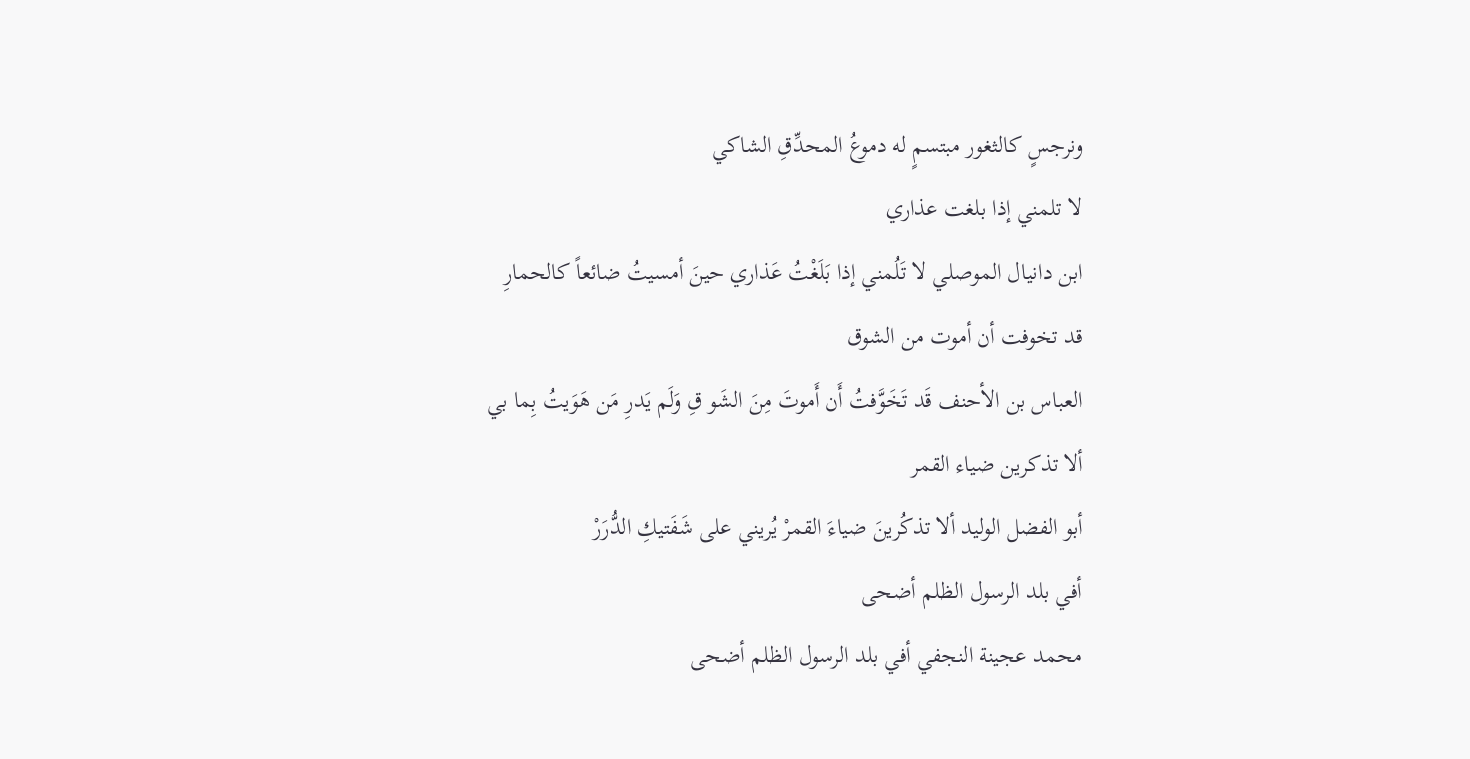ونرجسٍ كالثغور مبتسمٍ له دموعُ المحدِّقِ الشاكي
لا تلمني إذا بلغت عذاري
ابن دانيال الموصلي لا تَلُمني إذا بَلَغْتُ عَذاري حينَ أمسيتُ ضائعاً كالحمارِ
قد تخوفت أن أموت من الشوق
العباس بن الأحنف قَد تَخَوَّفتُ أَن أَموتَ مِنَ الشَو قِ وَلَم يَدرِ مَن هَوَيتُ بِما بي
ألا تذكرين ضياء القمر
أبو الفضل الوليد ألا تذكُرينَ ضياءَ القمرْ يُريني على شَفَتيكِ الدُّرَرْ
أفي بلد الرسول الظلم أضحى
محمد عجينة النجفي أفي بلد الرسول الظلم أضحى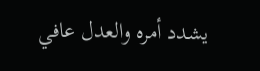يشدد أمره والعدل عافي